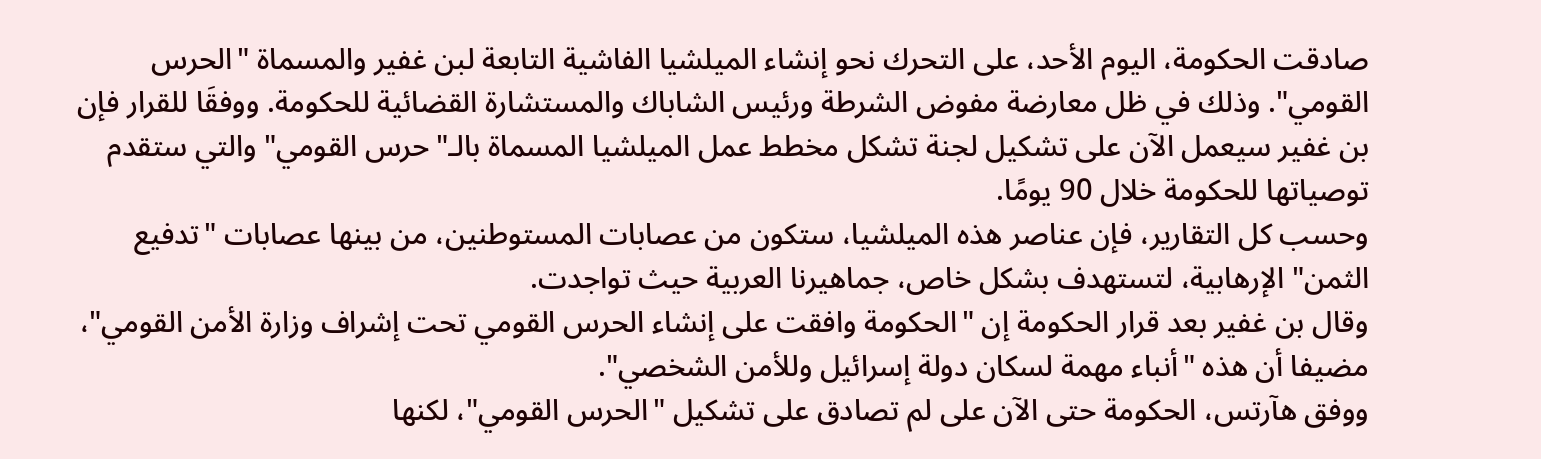صادقت الحكومة، اليوم الأحد، على التحرك نحو إنشاء الميلشيا الفاشية التابعة لبن غفير والمسماة "الحرس القومي". وذلك في ظل معارضة مفوض الشرطة ورئيس الشاباك والمستشارة القضائية للحكومة. ووفقَا للقرار فإن بن غفير سيعمل الآن على تشكيل لجنة تشكل مخطط عمل الميلشيا المسماة بالـ"حرس القومي" والتي ستقدم توصياتها للحكومة خلال 90 يومًا.
وحسب كل التقارير، فإن عناصر هذه الميلشيا، ستكون من عصابات المستوطنين، من بينها عصابات "تدفيع الثمن" الإرهابية، لتستهدف بشكل خاص، جماهيرنا العربية حيث تواجدت.
وقال بن غفير بعد قرار الحكومة إن "الحكومة وافقت على إنشاء الحرس القومي تحت إشراف وزارة الأمن القومي"، مضيفا أن هذه "أنباء مهمة لسكان دولة إسرائيل وللأمن الشخصي".
ووفق هآرتس، الحكومة حتى الآن على لم تصادق على تشكيل "الحرس القومي"، لكنها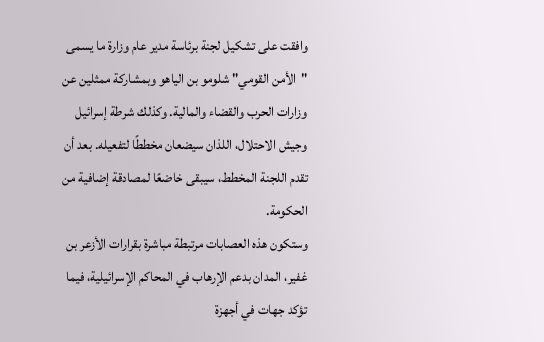وافقت على تشكيل لجنة برئاسة مدير عام وزارة ما يسمى "الأمن القومي" شلومو بن الياهو وبمشاركة ممثلين عن وزارات الحرب والقضاء والمالية. وكذلك شرطة إسرائيل وجيش الاحتلال، اللذان سيضعان مخططًا لتفعيله. بعد أن تقدم اللجنة المخطط، سيبقى خاضعًا لمصادقة إضافية من الحكومة.
وستكون هذه العصابات مرتبطة مباشرة بقرارات الأزعر بن غفير، المدان بدعم الإرهاب في المحاكم الإسرائيلية، فيما تؤكد جهات في أجهزة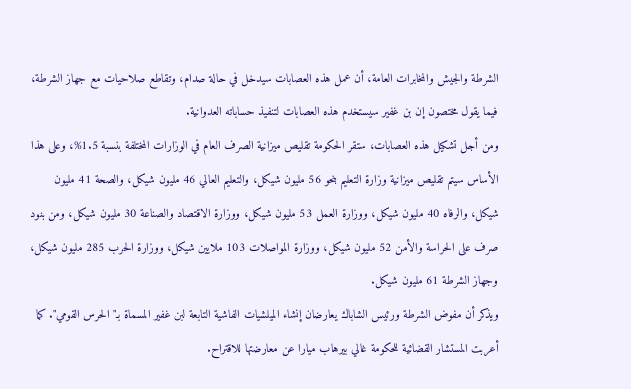الشرطة والجيش والمخابرات العامة، أن عمل هذه العصابات سيدخل في حالة صدام، وتقاطع صلاحيات مع جهاز الشرطة، فيما يقول مختصون إن بن غفير سيستخدم هذه العصابات لتنفيذ حساباته العدوانية.
ومن أجل تشكيل هذه العصابات، ستقر الحكومة تقليص ميزانية الصرف العام في الوزارات المختلفة بنسبة 1.5%، وعلى هذا الأساس سيتم تقليص ميزانية وزارة التعليم بنحو 56 مليون شيكل، والتعليم العالي 46 مليون شيكل، والصحة 41 مليون شيكل، والرفاه 40 مليون شيكل، ووزارة العمل 53 مليون شيكل، ووزارة الاقتصاد والصناعة 30 مليون شيكل، ومن بنود صرف على الحراسة والأمن 52 مليون شيكل، ووزارة المواصلات 103 ملايين شيكل، ووزارة الحرب 285 مليون شيكل، وجهاز الشرطة 61 مليون شيكل.
ويذكر أن مفوض الشرطة ورئيس الشاباك يعارضان إنشاء الميلشيات الفاشية التابعة لبن غفير المسماة بـ"الحرس القومي". كما أعربت المستشار القضائية للحكومة غالي بيرهاب ميارا عن معارضتها للاقتراح.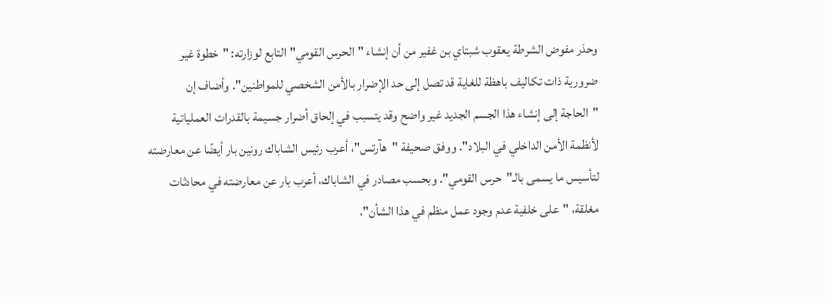وحذر مفوض الشرطة يعقوب شبتاي بن غفير من أن إنشاء "الحرس القومي" التابع لوزارته: "خطوة غير ضرورية ذات تكاليف باهظة للغاية قد تصل إلى حد الإضرار بالأمن الشخصي للمواطنين". وأضاف إن "الحاجة إلى إنشاء هذا الجسم الجديد غير واضح وقد يتسبب في إلحاق أضرار جسيمة بالقدرات العملياتية لأنظمة الأمن الداخلي في البلاد". ووفق صحيفة "هآرتس"، أعرب رئيس الشاباك رونين بار أيضًا عن معارضته لتأسيس ما يسمى بالـ"حرس القومي". وبحسب مصادر في الشاباك، أعرب بار عن معارضته في محادثات مغلقة، "على خلفية عدم وجود عمل منظم في هذا الشأن"،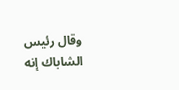وقال رئيس الشاباك إنه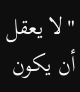"لا يعقل أن يكون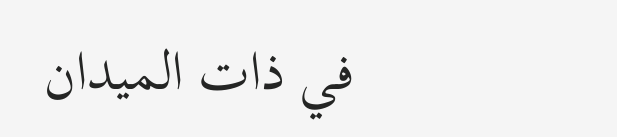في ذات الميدان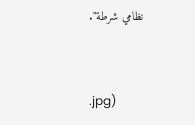نظامي شرطة".


.jpg)